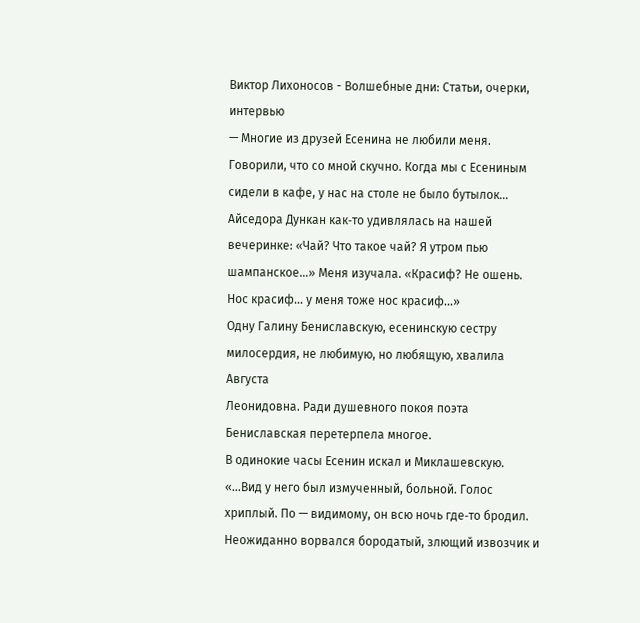Виктор Лихоносов - Волшебные дни: Статьи, очерки, интервью
— Многие из друзей Есенина не любили меня. Говорили, что со мной скучно. Когда мы с Есениным сидели в кафе, у нас на столе не было бутылок… Айседора Дункан как‑то удивлялась на нашей вечеринке: «Чай? Что такое чай? Я утром пью шампанское…» Меня изучала. «Красиф? Не ошень. Нос красиф… у меня тоже нос красиф…»
Одну Галину Бениславскую, есенинскую сестру милосердия, не любимую, но любящую, хвалила Августа
Леонидовна. Ради душевного покоя поэта Бениславская перетерпела многое.
В одинокие часы Есенин искал и Миклашевскую.
«…Вид у него был измученный, больной. Голос хриплый. По — видимому, он всю ночь где‑то бродил. Неожиданно ворвался бородатый, злющий извозчик и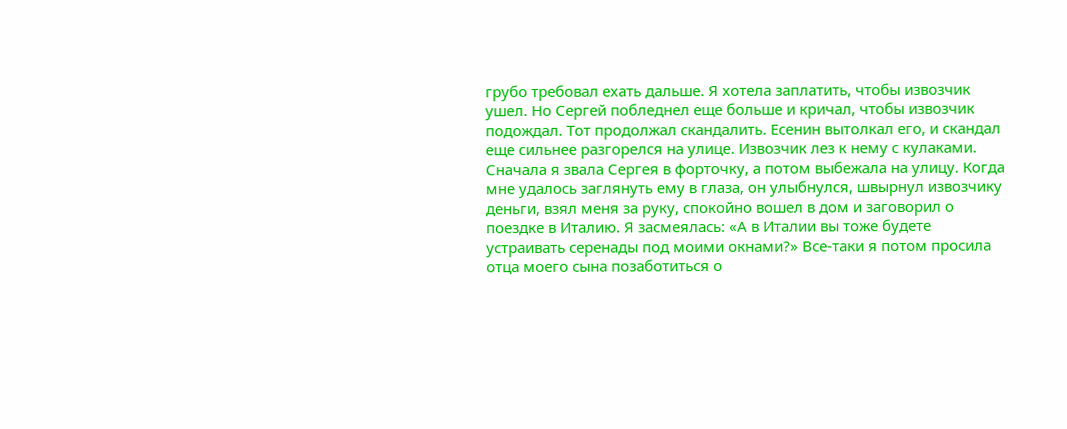грубо требовал ехать дальше. Я хотела заплатить, чтобы извозчик ушел. Но Сергей побледнел еще больше и кричал, чтобы извозчик подождал. Тот продолжал скандалить. Есенин вытолкал его, и скандал еще сильнее разгорелся на улице. Извозчик лез к нему с кулаками. Сначала я звала Сергея в форточку, а потом выбежала на улицу. Когда мне удалось заглянуть ему в глаза, он улыбнулся, швырнул извозчику деньги, взял меня за руку, спокойно вошел в дом и заговорил о поездке в Италию. Я засмеялась: «А в Италии вы тоже будете устраивать серенады под моими окнами?» Все‑таки я потом просила отца моего сына позаботиться о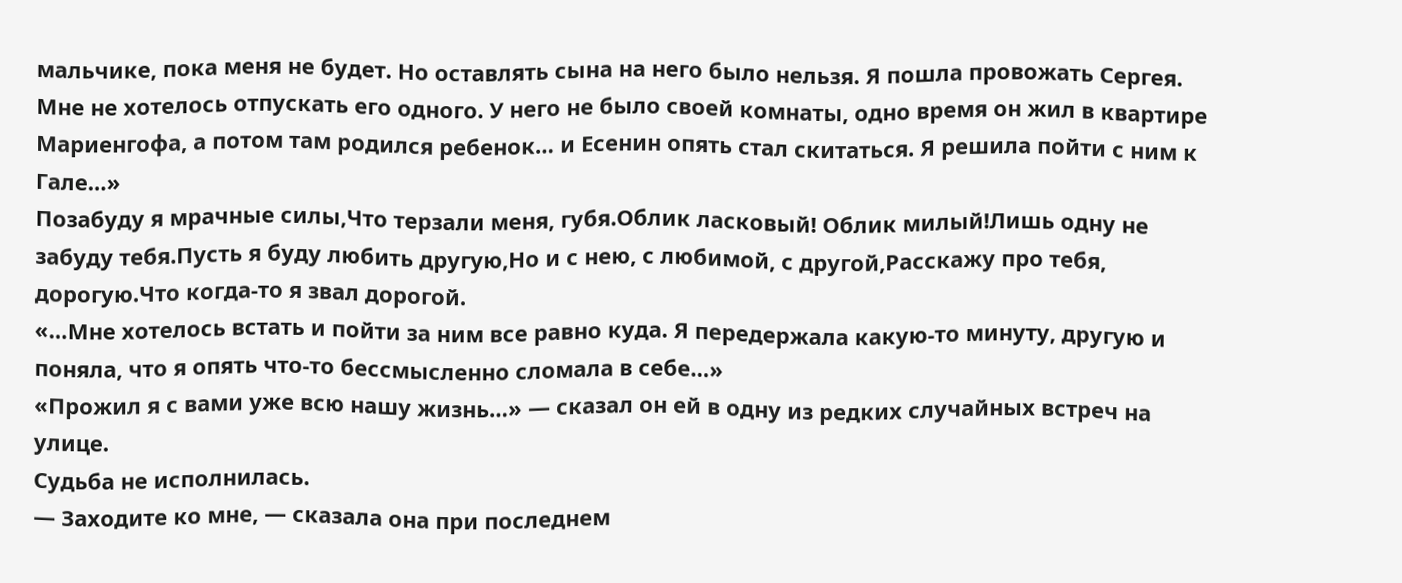мальчике, пока меня не будет. Но оставлять сына на него было нельзя. Я пошла провожать Сергея. Мне не хотелось отпускать его одного. У него не было своей комнаты, одно время он жил в квартире Мариенгофа, а потом там родился ребенок… и Есенин опять стал скитаться. Я решила пойти с ним к Гале…»
Позабуду я мрачные силы,Что терзали меня, губя.Облик ласковый! Облик милый!Лишь одну не забуду тебя.Пусть я буду любить другую,Но и с нею, с любимой, с другой,Расскажу про тебя, дорогую.Что когда‑то я звал дорогой.
«…Мне хотелось встать и пойти за ним все равно куда. Я передержала какую‑то минуту, другую и поняла, что я опять что‑то бессмысленно сломала в себе…»
«Прожил я с вами уже всю нашу жизнь…» — сказал он ей в одну из редких случайных встреч на улице.
Судьба не исполнилась.
— Заходите ко мне, — сказала она при последнем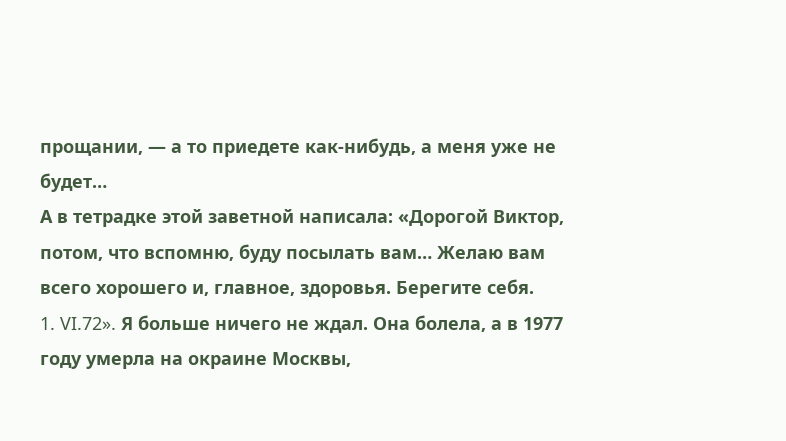прощании, — а то приедете как‑нибудь, а меня уже не будет…
А в тетрадке этой заветной написала: «Дорогой Виктор, потом, что вспомню, буду посылать вам… Желаю вам всего хорошего и, главное, здоровья. Берегите себя.
1. VI.72». Я больше ничего не ждал. Она болела, а в 1977 году умерла на окраине Москвы,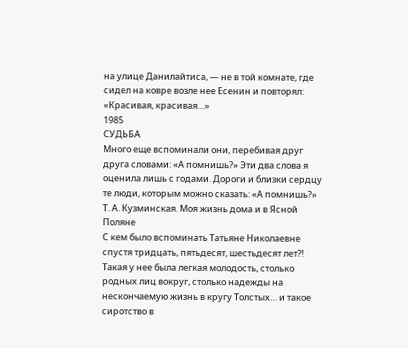на улице Данилайтиса, — не в той комнате, где сидел на ковре возле нее Есенин и повторял: «Красивая, красивая…»
1985
СУДЬБА
Много еще вспоминали они, перебивая друг друга словами: «А помнишь?» Эти два слова я оценила лишь с годами. Дороги и близки сердцу те люди, которым можно сказать: «А помнишь?»
Т. А. Кузминская. Моя жизнь дома и в Ясной Поляне
С кем было вспоминать Татьяне Николаевне спустя тридцать, пятьдесят, шестьдесят лет?!
Такая у нее была легкая молодость, столько родных лиц вокруг, столько надежды на нескончаемую жизнь в кругу Толстых… и такое сиротство в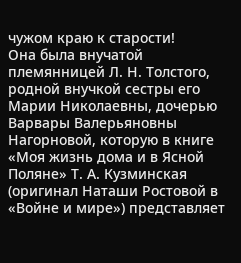чужом краю к старости!
Она была внучатой племянницей Л. Н. Толстого, родной внучкой сестры его Марии Николаевны, дочерью Варвары Валерьяновны Нагорновой, которую в книге «Моя жизнь дома и в Ясной Поляне» Т. А. Кузминская (оригинал Наташи Ростовой в «Войне и мире») представляет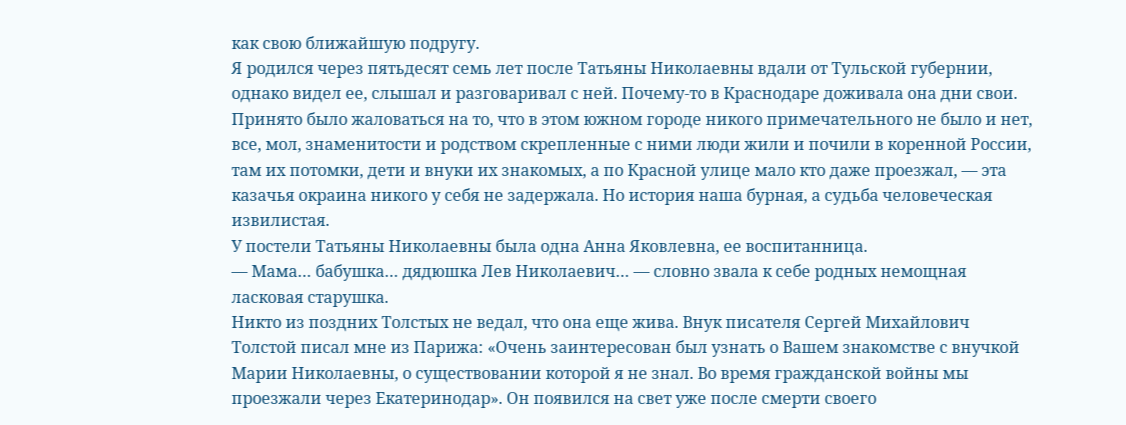как свою ближайшую подругу.
Я родился через пятьдесят семь лет после Татьяны Николаевны вдали от Тульской губернии, однако видел ее, слышал и разговаривал с ней. Почему‑то в Краснодаре доживала она дни свои.
Принято было жаловаться на то, что в этом южном городе никого примечательного не было и нет, все, мол, знаменитости и родством скрепленные с ними люди жили и почили в коренной России, там их потомки, дети и внуки их знакомых, а по Красной улице мало кто даже проезжал, — эта казачья окраина никого у себя не задержала. Но история наша бурная, а судьба человеческая извилистая.
У постели Татьяны Николаевны была одна Анна Яковлевна, ее воспитанница.
— Мама… бабушка… дядюшка Лев Николаевич… — словно звала к себе родных немощная ласковая старушка.
Никто из поздних Толстых не ведал, что она еще жива. Внук писателя Сергей Михайлович Толстой писал мне из Парижа: «Очень заинтересован был узнать о Вашем знакомстве с внучкой Марии Николаевны, о существовании которой я не знал. Во время гражданской войны мы проезжали через Екатеринодар». Он появился на свет уже после смерти своего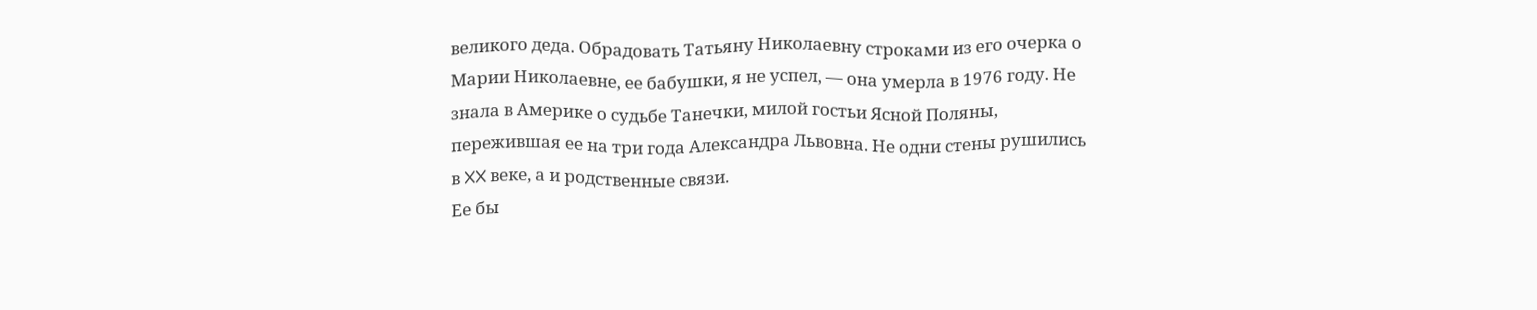великого деда. Обрадовать Татьяну Николаевну строками из его очерка о Марии Николаевне, ее бабушки, я не успел, — она умерла в 1976 году. Не знала в Америке о судьбе Танечки, милой гостьи Ясной Поляны, пережившая ее на три года Александра Львовна. Не одни стены рушились в XX веке, а и родственные связи.
Ее бы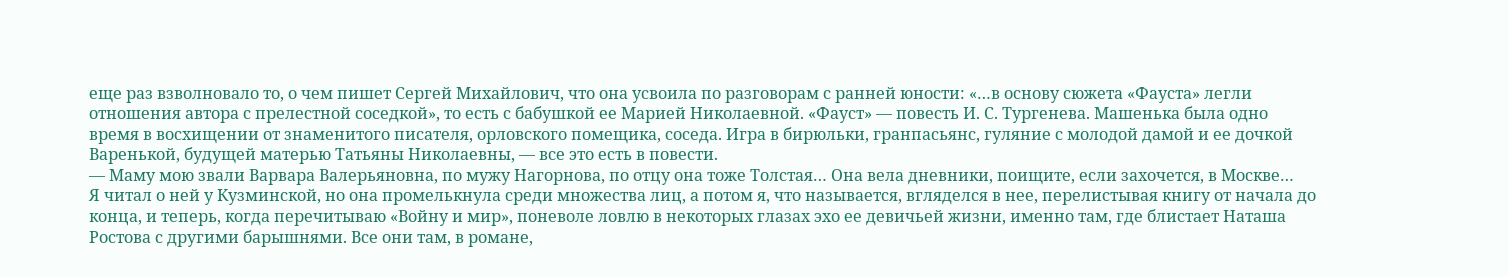еще раз взволновало то, о чем пишет Сергей Михайлович, что она усвоила по разговорам с ранней юности: «…в основу сюжета «Фауста» легли отношения автора с прелестной соседкой», то есть с бабушкой ее Марией Николаевной. «Фауст» — повесть И. С. Тургенева. Машенька была одно время в восхищении от знаменитого писателя, орловского помещика, соседа. Игра в бирюльки, гранпасьянс, гуляние с молодой дамой и ее дочкой Варенькой, будущей матерью Татьяны Николаевны, — все это есть в повести.
— Маму мою звали Варвара Валерьяновна, по мужу Нагорнова, по отцу она тоже Толстая… Она вела дневники, поищите, если захочется, в Москве…
Я читал о ней у Кузминской, но она промелькнула среди множества лиц, а потом я, что называется, вгляделся в нее, перелистывая книгу от начала до конца, и теперь, когда перечитываю «Войну и мир», поневоле ловлю в некоторых глазах эхо ее девичьей жизни, именно там, где блистает Наташа Ростова с другими барышнями. Все они там, в романе,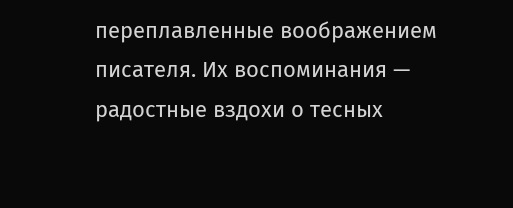переплавленные воображением писателя. Их воспоминания — радостные вздохи о тесных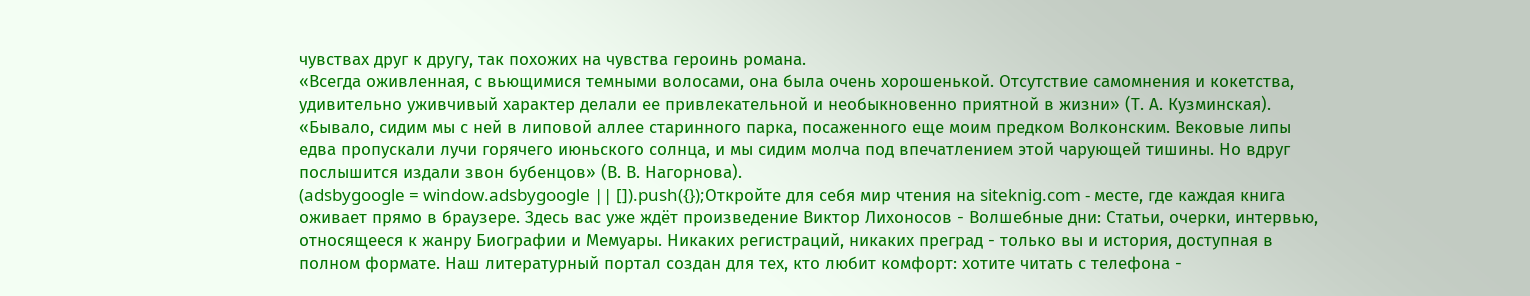чувствах друг к другу, так похожих на чувства героинь романа.
«Всегда оживленная, с вьющимися темными волосами, она была очень хорошенькой. Отсутствие самомнения и кокетства, удивительно уживчивый характер делали ее привлекательной и необыкновенно приятной в жизни» (Т. А. Кузминская).
«Бывало, сидим мы с ней в липовой аллее старинного парка, посаженного еще моим предком Волконским. Вековые липы едва пропускали лучи горячего июньского солнца, и мы сидим молча под впечатлением этой чарующей тишины. Но вдруг послышится издали звон бубенцов» (В. В. Нагорнова).
(adsbygoogle = window.adsbygoogle || []).push({});Откройте для себя мир чтения на siteknig.com - месте, где каждая книга оживает прямо в браузере. Здесь вас уже ждёт произведение Виктор Лихоносов - Волшебные дни: Статьи, очерки, интервью, относящееся к жанру Биографии и Мемуары. Никаких регистраций, никаких преград - только вы и история, доступная в полном формате. Наш литературный портал создан для тех, кто любит комфорт: хотите читать с телефона -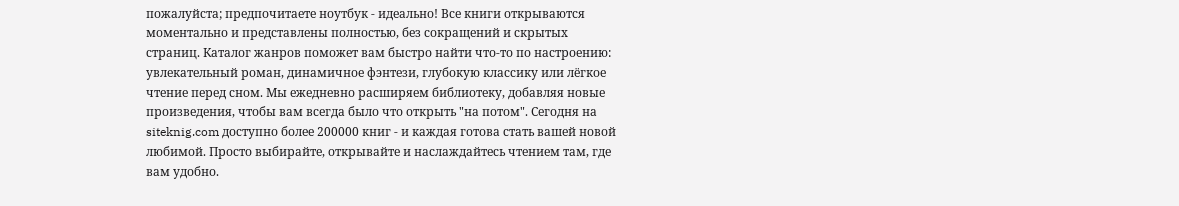пожалуйста; предпочитаете ноутбук - идеально! Все книги открываются моментально и представлены полностью, без сокращений и скрытых страниц. Каталог жанров поможет вам быстро найти что-то по настроению: увлекательный роман, динамичное фэнтези, глубокую классику или лёгкое чтение перед сном. Мы ежедневно расширяем библиотеку, добавляя новые произведения, чтобы вам всегда было что открыть "на потом". Сегодня на siteknig.com доступно более 200000 книг - и каждая готова стать вашей новой любимой. Просто выбирайте, открывайте и наслаждайтесь чтением там, где вам удобно.